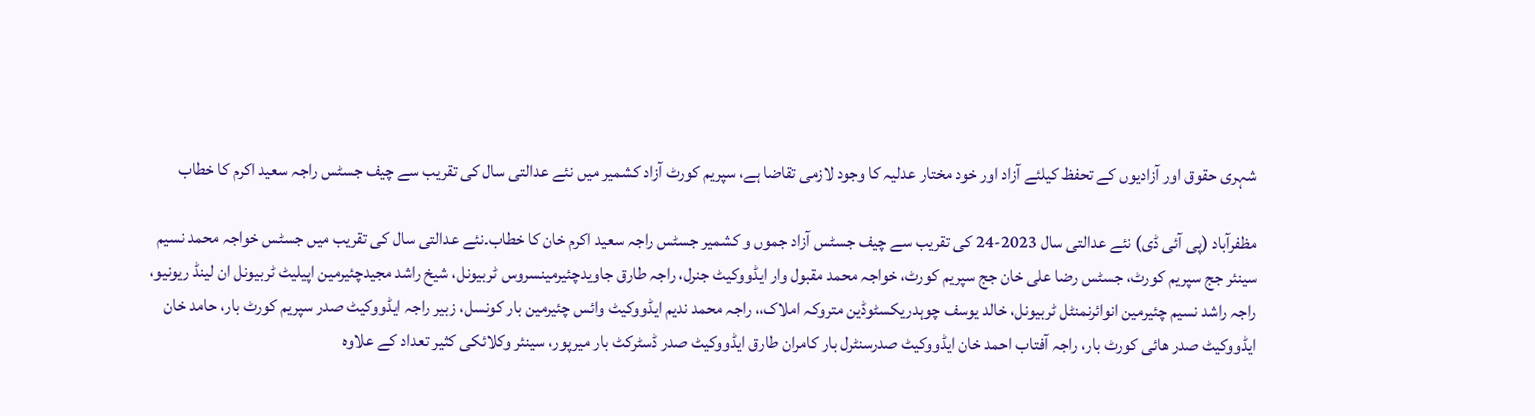شہری حقوق اور آزادیوں کے تحفظ کیلئے آزاد اور خود مختار عدلیہ کا وجود لازمی تقاضا ہے، سپریم کورٹ آزاد کشمیر میں نئے عدالتی سال کی تقریب سے چیف جسٹس راجہ سعید اکرم کا خطاب

مظفرآباد (پی آئی ڈی) نئے عدالتی سال 2023-24 کی تقریب سے چیف جسٹس آزاد جموں و کشمیر جسٹس راجہ سعید اکرم خان کا خطاب۔نئے عدالتی سال کی تقریب میں جسٹس خواجہ محمد نسیم سینئر جج سپریم کورٹ، جسٹس رضا علی خان جج سپریم کورٹ، خواجہ محمد مقبول وار ایڈووکیٹ جنرل، راجہ طارق جاویدچئیرمینسروس ٹربیونل، شیخ راشد مجیدچئیرمین اپیلیٹ ٹربیونل ان لینڈ ریونیو، راجہ راشد نسیم چئیرمین انوائرنمنٹل ٹربیونل، خالد یوسف چوہدریکسٹوڈین متروکہ املاک،، راجہ محمد ندیم ایڈووکیٹ وائس چئیرمین بار کونسل، زبیر راجہ ایڈووکیٹ صدر سپریم کورٹ بار، حامد خان ایڈووکیٹ صدر ھائی کورٹ بار، راجہ آفتاب احمد خان ایڈووکیٹ صدرسنٹرل بار کامران طارق ایڈووکیٹ صدر ڈسٹرکٹ بار میرپور، سینئر وکلائکی کثیر تعداد کے علاوہ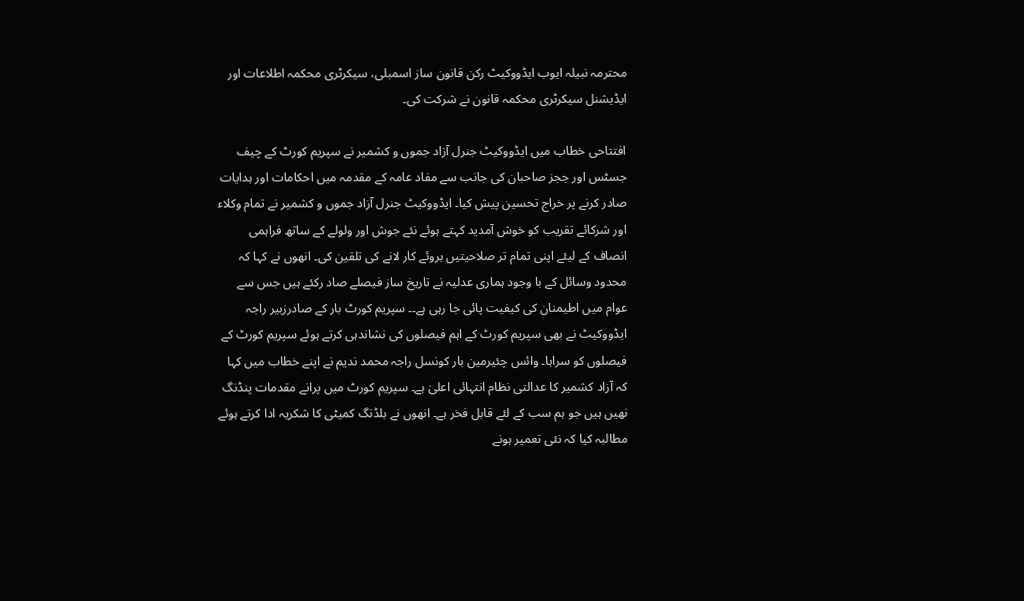محترمہ نبیلہ ایوب ایڈووکیٹ رکن قانون ساز اسمبلی، سیکرٹری محکمہ اطلاعات اور ایڈیشنل سیکرٹری محکمہ قانون نے شرکت کی۔

افتتاحی خطاب میں ایڈووکیٹ جنرل آزاد جموں و کشمیر نے سپریم کورٹ کے چیف جسٹس اور ججز صاحبان کی جانب سے مفاد عامہ کے مقدمہ میں احکامات اور ہدایات صادر کرنے پر خراج تحسین پیش کیا۔ ایڈووکیٹ جنرل آزاد جموں و کشمیر نے تمام وکلاء اور شرکائے تقریب کو خوش آمدید کہتے ہوئے نئے جوش اور ولولے کے ساتھ فراہمی انصاف کے لیئے اپنی تمام تر صلاحیتیں بروئے کار لانے کی تلقین کی۔ انھوں نے کہا کہ محدود وسائل کے با وجود ہماری عدلیہ نے تاریخ ساز فیصلے صاد رکئے ہیں جس سے عوام میں اطیمنان کی کیفیت پائی جا رہی ہے۔۔ سپریم کورٹ بار کے صادرزبیر راجہ ایڈووکیٹ نے بھی سپریم کورٹ کے اہم فیصلوں کی نشاندہی کرتے ہوئے سپریم کورٹ کے فیصلوں کو سراہا۔ وائس چئیرمین بار کونسل راجہ محمد ندیم نے اپنے خطاب میں کہا کہ آزاد کشمیر کا عدالتی نظام انتہائی اعلیٰ ہے۔ سپریم کورٹ میں پرانے مقدمات پنڈنگ نھیں ہیں جو ہم سب کے لئے قابل فخر ہے۔ انھوں نے بلڈنگ کمیٹی کا شکریہ ادا کرتے ہوئے مطالبہ کیا کہ نئی تعمیر ہونے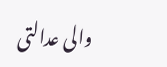والی عدالتی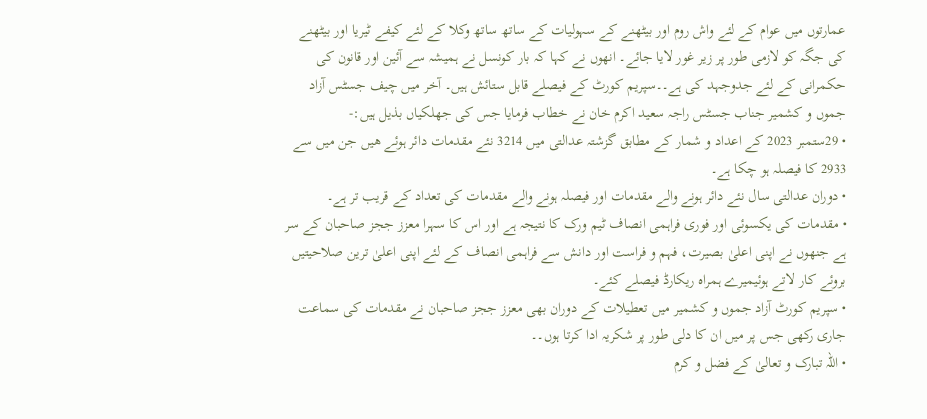عمارتوں میں عوام کے لئے واش روم اور بیٹھنے کے سہولیات کے ساتھ ساتھ وکلا کے لئے کیفے ٹیریا اور بیٹھنے کی جگہ کو لازمی طور پر زیر غور لایا جائے۔ انھوں نے کہا کہ بار کونسل نے ہمیشہ سے آئین اور قانون کی حکمرانی کے لئے جدوجہد کی ہے۔۔سپریم کورٹ کے فیصلے قابل ستائش ہیں۔ آخر میں چیف جسٹس آزاد جموں و کشمیر جناب جسٹس راجہ سعید اکرم خان نے خطاب فرمایا جس کی جھلکیاں بذیل ہیں:-
• 29ستمبر 2023 کے اعداد و شمار کے مطابق گزشتہ عدالتی میں 3214 نئے مقدمات دائر ہوئے ھیں جن میں سے 2933 کا فیصلہ ہو چکا ہے۔
• دوران عدالتی سال نئے دائر ہونے والے مقدمات اور فیصلہ ہونے والے مقدمات کی تعداد کے قریب تر ہے۔
• مقدمات کی یکسوئی اور فوری فراہمی انصاف ٹیم ورک کا نتیجہ ہے اور اس کا سہرا معزز ججز صاحبان کے سر ہے جنھوں نے اپنی اعلیٰ بصیرت، فہم و فراست اور دانش سے فراہمی انصاف کے لئے اپنی اعلیٰ ترین صلاحیتیں بروئے کار لاتے ہوئیمیرے ہمراہ ریکارڈ فیصلے کئے۔
• سپریم کورٹ آزاد جموں و کشمیر میں تعطیلات کے دوران بھی معزز ججز صاحبان نے مقدمات کی سماعت جاری رکھی جس پر میں ان کا دلی طور پر شکریہ ادا کرتا ہوں۔۔
• اللہ تبارک و تعالیٰ کے فضل و کرم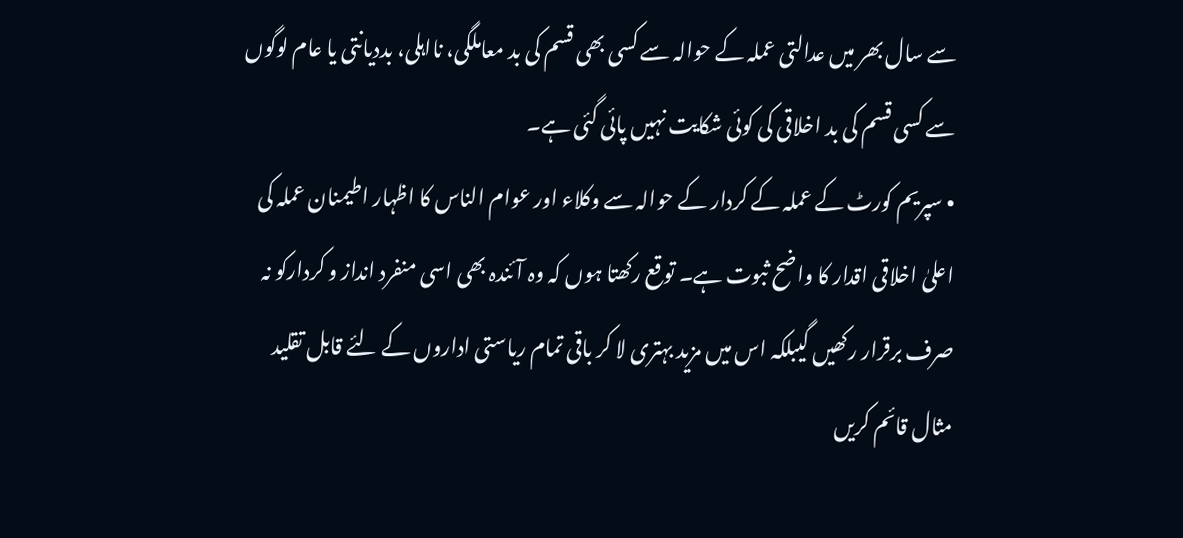سے سال بھر میں عدالتی عملہ کے حوالہ سے کسی بھی قسم کی بد معاملگی، نااہلی، بددیانتی یا عام لوگوں سے کسی قسم کی بد اخلاقی کی کوئی شکایت نہیں پائی گئی ہے۔
• سپریم کورٹ کے عملہ کے کردار کے حوالہ سے وکلاء اور عوام الناس کا اظہار اطیمنان عملہ کی اعلیٰ اخلاقی اقدار کا واضح ثبوت ہے۔ توقع رکھتا ہوں کہ وہ آئندہ بھی اسی منفرد انداز و کردارکو نہ صرف برقرار رکھیں گیبلکہ اس میں مزید بہتری لا کر باقی تمام ریاستی اداروں کے لئے قابل تقلید مثال قائم کریں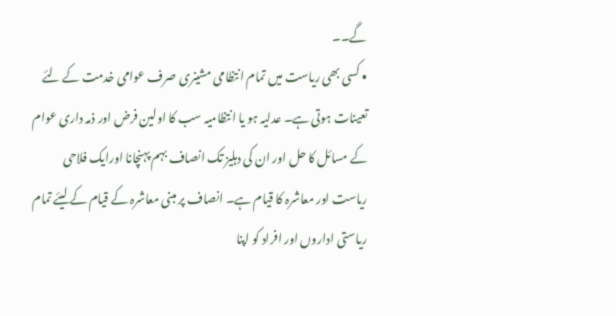گے۔۔
• کسی بھی ریاست میں تمام انتظامی مشینری صرف عوامی خدمت کے لئے تعینات ہوتی ہے۔ عدلیہ ہو یا انتظامیہ سب کا اولین فرض اور ذمہ داری عوام کے مسائل کا حل اور ان کی دہلیز تک انصاف بہم پہنچانا اورایک فلاحی ریاست اور معاشرہ کا قیام ہے۔ انصاف پر مبنی معاشرہ کے قیام کے لیئے تمام ریاستی اداروں اور افراد کو اپنا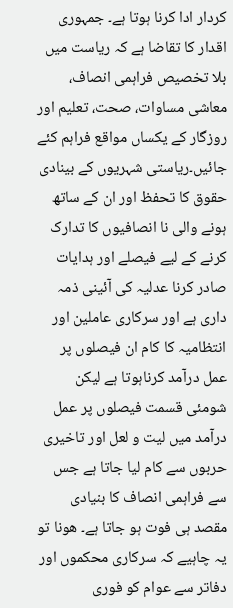کردار ادا کرنا ہوتا ہے۔ جمہوری اقدار کا تقاضا ہے کہ ریاست میں بلا تخصیص فراہمی انصاف، معاشی مساوات، صحت، تعلیم اور روزگار کے یکساں مواقع فراہم کئے جائیں۔ریاستی شہریوں کے بینادی حقوق کا تحفظ اور ان کے ساتھ ہونے والی نا انصافیوں کا تدارک کرنے کے لیے فیصلے اور ہدایات صادر کرنا عدلیہ کی آئینی ذمہ داری ہے اور سرکاری عاملین اور انتظامیہ کا کام ان فیصلوں پر عمل درآمد کرناہوتا ہے لیکن شومئی قسمت فیصلوں پر عمل درآمد میں لیت و لعل اور تاخیری حربوں سے کام لیا جاتا ہے جس سے فراہمی انصاف کا بنیادی مقصد ہی فوت ہو جاتا ہے۔ ھونا تو یہ چاہیے کہ سرکاری محکموں اور دفاتر سے عوام کو فوری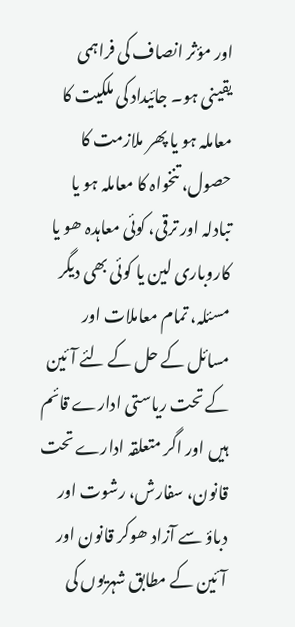اور مؤثر انصاف کی فراہمی یقینی ہو۔ جائیداد کی ملکیت کا معاملہ ہو یا پھر ملازمت کا حصول، تنخواہ کا معاملہ ہو یا تبادلہ اور ترقی، کوئی معاہدہ ھو یا کاروباری لین یا کوئی بھی دیگر مسئلہ، تمام معاملات اور مسائل کے حل کے لئے آئین کے تحت ریاستی ادارے قائم ہیں اور اگر متعلقہ ادارے تحت قانون، سفارش، رشوت اور دباؤ سے آزاد ھوکر قانون اور آئین کے مطابق شہریوں کی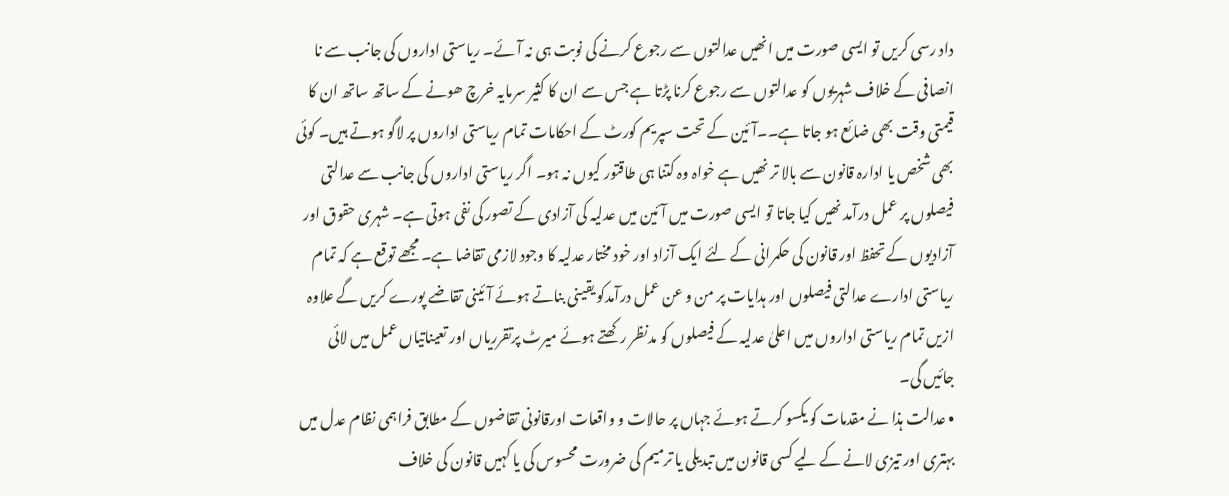داد رسی کریں تو ایسی صورت میں انھیں عدالتوں سے رجوع کرنے کی نوبت ہی نہ آئے۔ ریاستی اداروں کی جانب سے نا انصافی کے خلاف شہریوں کو عدالتوں سے رجوع کرنا پڑتا ہے جس سے ان کا کثیر سرمایہ خرچ ھونے کے ساتھ ساتھ ان کا قیمتی وقت بھی ضائع ہو جاتا ہے۔۔آئین کے تحت سپریم کورٹ کے احکامات تمام ریاستی اداروں پر لاگو ہوتے ہیں۔ کوئی بھی شخص یا ادارہ قانون سے بالا تر نھیں ہے خواہ وہ کتنا ہی طاقتور کیوں نہ ہو۔ اگر ریاستی اداروں کی جانب سے عدالتی فیصلوں پر عمل درآمد نھیں کیا جاتا تو ایسی صورت میں آئین میں عدلیہ کی آزادی کے تصور کی نفی ہوتی ہے۔ شہری حقوق اور آزادیوں کے تحفظ اور قانون کی حکمرانی کے لئے ایک آزاد اور خود مختار عدلیہ کا وجود لازمی تقاضا ہے۔ مجھے توقع ہے کہ تمام ریاستی ادارے عدالتی فیصلوں اور ہدایات پر من و عن عمل درآمدکو یقینی بناتے ہوئے آئینی تقاضے پورے کریں گے علاوہ ازیں تمام ریاستی اداروں میں اعلیٰ عدلیہ کے فیصلوں کو مدنظر رکھتے ہوئے میرٹ پرتقرریاں اور تعیناتیاں عمل میں لائی جائیں گی۔
• عدالت ہذا نے مقدمات کو یکسو کرتے ہوئے جہاں پر حالات و واقعات اورقانونی تقاضوں کے مطابق فراہمی نظام عدل میں بہتری اور تیزی لانے کے لیے کسی قانون میں تبدیلی یا ترمیم کی ضرورت محسوس کی یا کہیں قانون کی خلاف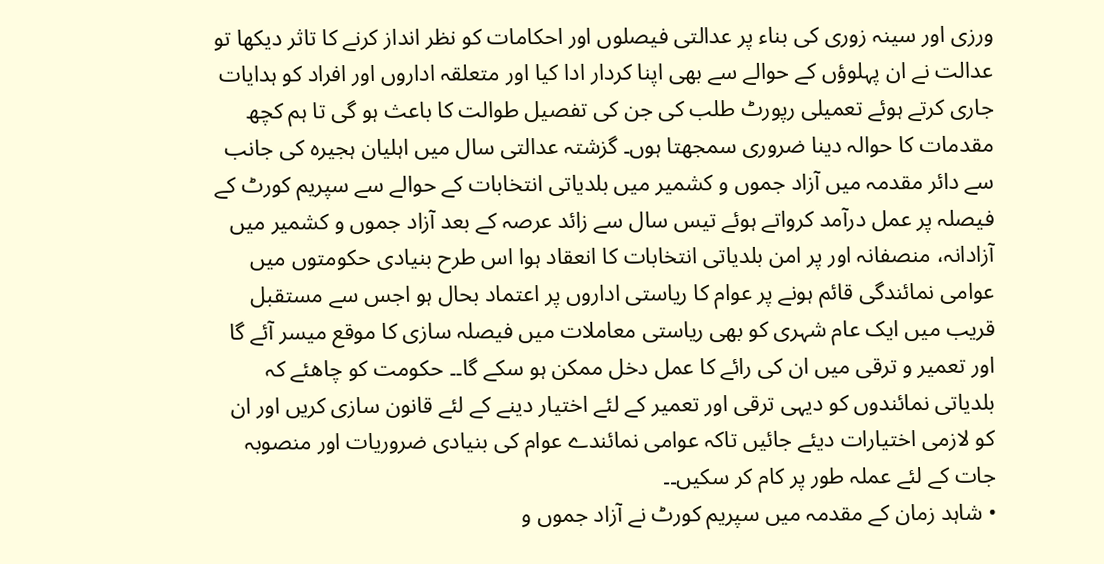ورزی اور سینہ زوری کی بناء پر عدالتی فیصلوں اور احکامات کو نظر انداز کرنے کا تاثر دیکھا تو عدالت نے ان پہلوؤں کے حوالے سے بھی اپنا کردار ادا کیا اور متعلقہ اداروں اور افراد کو ہدایات جاری کرتے ہوئے تعمیلی رپورٹ طلب کی جن کی تفصیل طوالت کا باعث ہو گی تا ہم کچھ مقدمات کا حوالہ دینا ضروری سمجھتا ہوں۔ گزشتہ عدالتی سال میں اہلیان ہجیرہ کی جانب سے دائر مقدمہ میں آزاد جموں و کشمیر میں بلدیاتی انتخابات کے حوالے سے سپریم کورٹ کے فیصلہ پر عمل درآمد کرواتے ہوئے تیس سال سے زائد عرصہ کے بعد آزاد جموں و کشمیر میں آزادانہ، منصفانہ اور پر امن بلدیاتی انتخابات کا انعقاد ہوا اس طرح بنیادی حکومتوں میں عوامی نمائندگی قائم ہونے پر عوام کا ریاستی اداروں پر اعتماد بحال ہو اجس سے مستقبل قریب میں ایک عام شہری کو بھی ریاستی معاملات میں فیصلہ سازی کا موقع میسر آئے گا اور تعمیر و ترقی میں ان کی رائے کا عمل دخل ممکن ہو سکے گا۔۔ حکومت کو چاھئے کہ بلدیاتی نمائندوں کو دیہی ترقی اور تعمیر کے لئے اختیار دینے کے لئے قانون سازی کریں اور ان کو لازمی اختیارات دیئے جائیں تاکہ عوامی نمائندے عوام کی بنیادی ضروریات اور منصوبہ جات کے لئے عملہ طور پر کام کر سکیں۔۔
• شاہد زمان کے مقدمہ میں سپریم کورٹ نے آزاد جموں و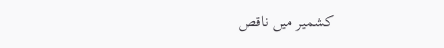کشمیر میں ناقص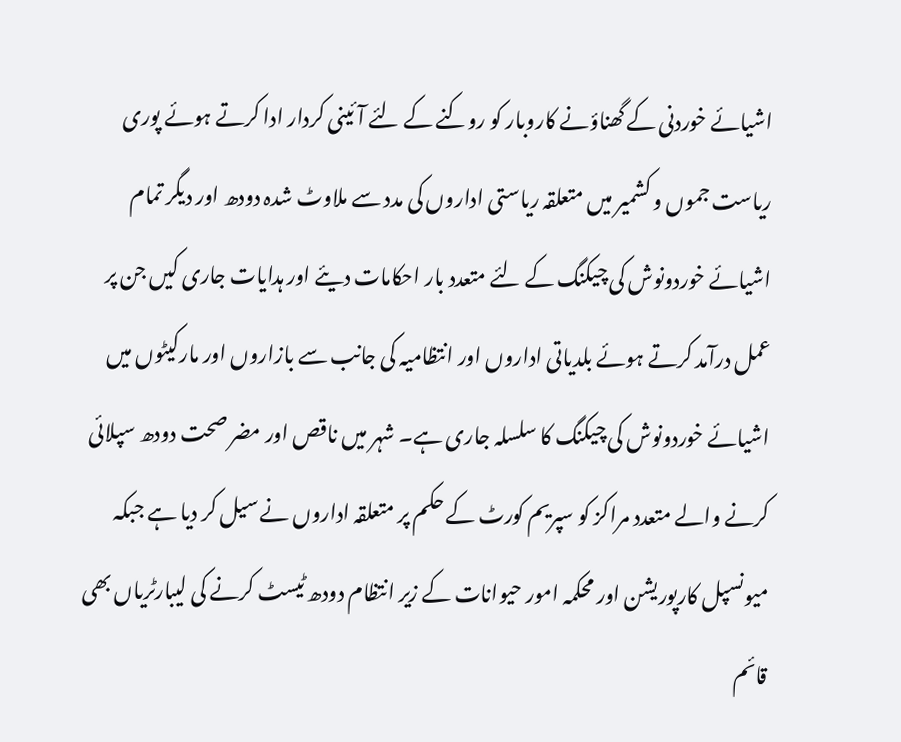اشیائے خوردنی کے گھناؤنے کاروبار کو روکنے کے لئے آئینی کردار ادا کرتے ہوئے پوری ریاست جموں و کشمیر میں متعلقہ ریاستی اداروں کی مدد سے ملاوٹ شدہ دودھ اور دیگر تمام اشیائے خوردونوش کی چیکنگ کے لئے متعدد بار احکامات دیئے اور ہدایات جاری کیں جن پر عمل درآمد کرتے ہوئے بلدیاتی اداروں اور انتظامیہ کی جانب سے بازاروں اور مارکیٹوں میں اشیائے خوردونوش کی چیکنگ کا سلسلہ جاری ہے۔ شہر میں ناقص اور مضر صحت دودھ سپلائی کرنے والے متعدد مراکز کو سپریم کورٹ کے حکم پر متعلقہ اداروں نے سیل کر دیا ہے جبکہ میونسپل کارپوریشن اور محکمہ امور حیوانات کے زیر انتظام دودھ ٹیسٹ کرنے کی لیبارٹریاں بھی قائم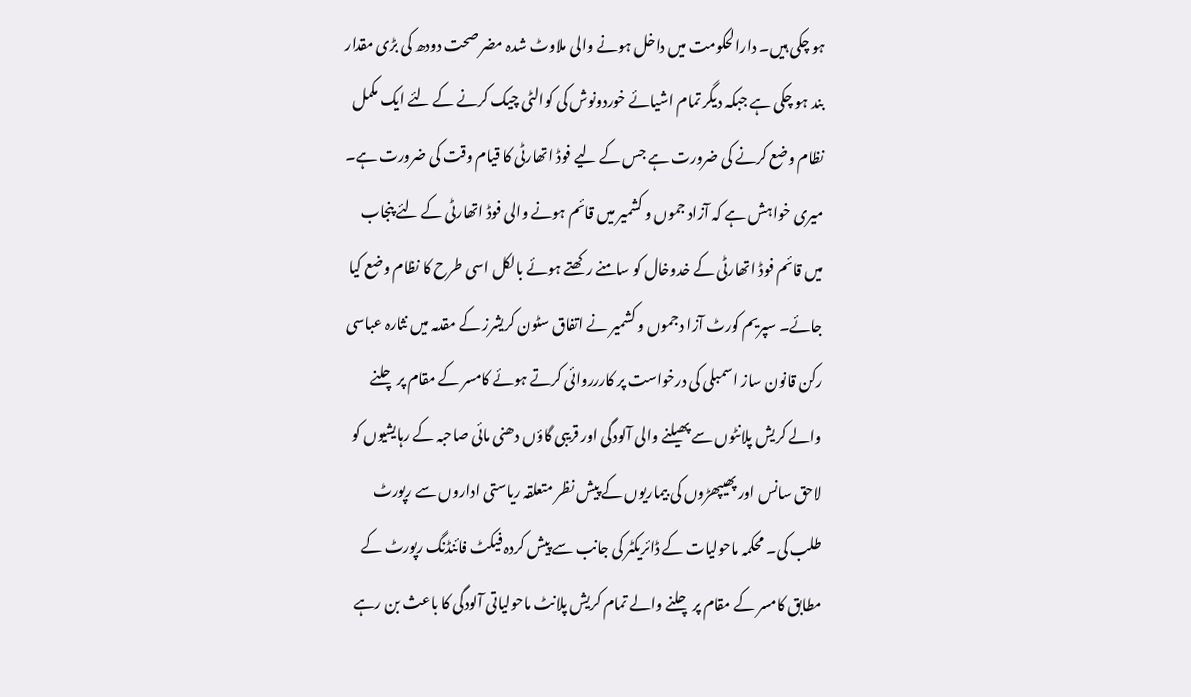ہو چکی ہیں۔ دارالحکومت میں داخل ہونے والی ملاوٹ شدہ مضر صحت دودھ کی بڑی مقدار بند ہو چکی ہے جبکہ دیگر تمام اشیائے خوردونوش کی کوالٹی چیک کرنے کے لئے ایک مکمل نظام وضع کرنے کی ضرورت ہے جس کے لیے فوڈ اتھارٹی کا قیام وقت کی ضرورت ہے۔ میری خواہش ہے کہ آزاد جموں و کشمیر میں قائم ہونے والی فوڈ اتھارٹی کے لئے پنجاب میں قائم فوڈ اتھارٹی کے خدوخال کو سامنے رکھتے ہوئے بالکل اسی طرح کا نظام وضع کیا جائے۔ سپریم کورٹ آزا دجموں و کشمیر نے اتفاق سٹون کریشرز کے مقدمہ میں نثارہ عباسی رکن قانون ساز اسمبلی کی درخواست پر کاررروائی کرتے ہوئے کامسر کے مقام پر چلنے والے کریش پلانٹوں سے پھیلنے والی آلودگی اور قریبی گاؤں دھنی مائی صاحبہ کے رہایشیوں کو لاحق سانس اور پھیپھڑوں کی بیماریوں کے پیش نظر متعلقہ ریاستی اداروں سے رپورٹ طلب کی۔ محکمہ ماحولیات کے ڈائریکٹر کی جانب سے پیش کردہ فیکٹ فائنڈنگ رپورٹ کے مطابق کامسر کے مقام پر چلنے والے تمام کریش پلانٹ ماحولیاتی آلودگی کا باعث بن رہے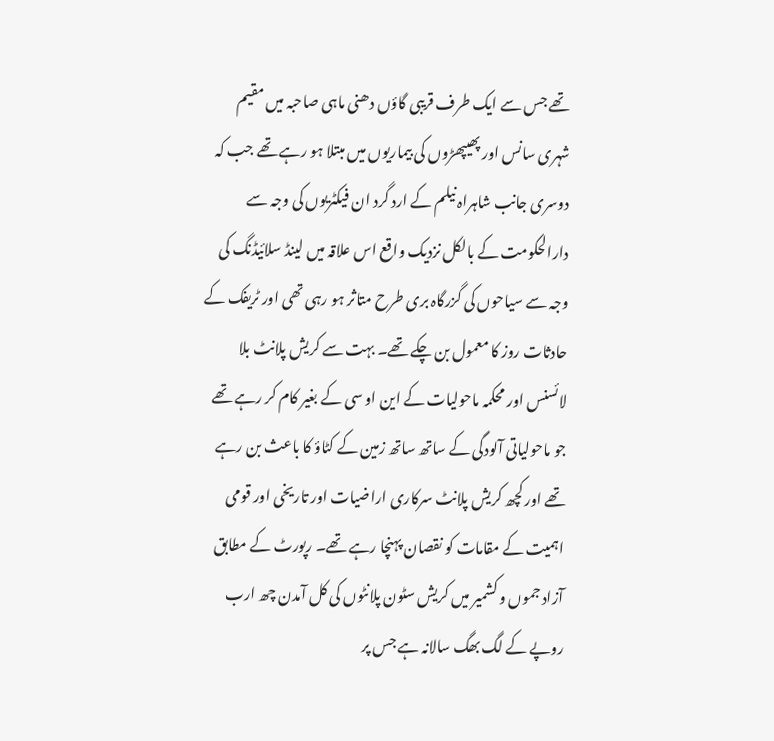تھے جس سے ایک طرف قریبی گاؤں دھنی ماہی صاحبہ میں مقیم شہری سانس اور پھیپھڑوں کی بیماریوں میں مبتلا ہو رہے تھے جب کہ دوسری جانب شاہراہ نیلم کے ارد گرد ان فیکٹریوں کی وجہ سے دارالحکومت کے بالکل نزدیک واقع اس علاقہ میں لینڈ سلائیڈنگ کی وجہ سے سیاحوں کی گزرگاہ بری طرح متاثر ہو رہی تھی اور ٹریفک کے حادثات روز کا معمول بن چکے تھے۔ بہت سے کریش پلانٹ بلا لائسنس اور محکمہ ماحولیات کے این او سی کے بغیر کام کر رہے تھے جو ماحولیاتی آلودگی کے ساتھ ساتھ زمین کے کٹاؤ کا باعث بن رہے تھے اور کچھ کریش پلانٹ سرکاری اراضیات اور تاریخی اور قومی اہمیت کے مقامات کو نقصان پہنچا رہے تھے۔ رپورٹ کے مطابق آزاد جموں و کشمیر میں کریش سٹون پلانٹوں کی کل آمدن چھ ارب روپے کے لگ بھگ سالانہ ہے جس پر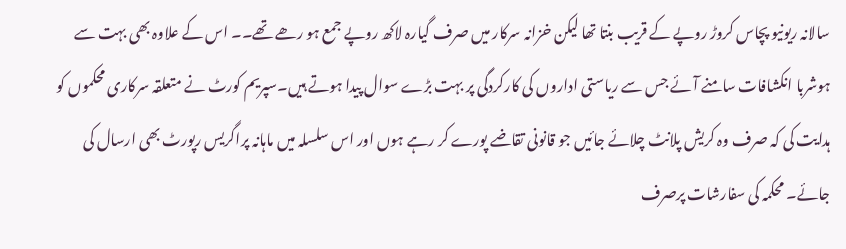سالانہ ریونیو پچاس کروڑ روپے کے قریب بنتا تھا لیکن خزانہ سرکار میں صرف گیارہ لاکھ روپے جمع ہو رھے تھے۔۔ اس کے علاوہ بھی بہت سے ہوشربا انکشافات سامنے آئے جس سے ریاستی اداروں کی کارکردگی پر بہت بڑے سوال پیدا ہوتے ہیں۔سپریم کورٹ نے متعلقہ سرکاری محکموں کو ہدایت کی کہ صرف وہ کریش پلانٹ چلائے جائیں جو قانونی تقاضے پورے کر رہے ہوں اور اس سلسلہ میں ماہانہ پراگریس رپورٹ بھی ارسال کی جائے۔ محکمہ کی سفارشات پرصرف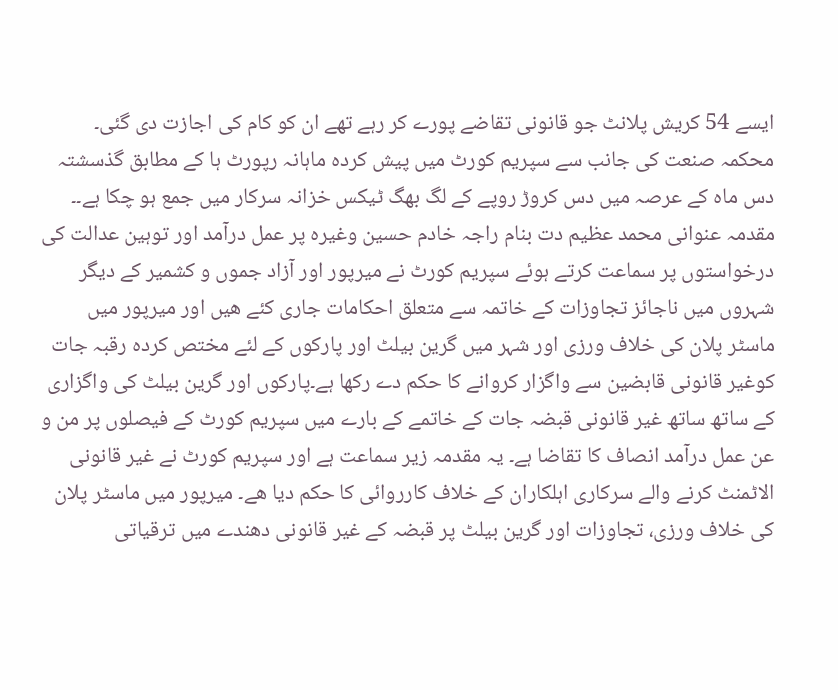ایسے 54 کریش پلانٹ جو قانونی تقاضے پورے کر رہے تھے ان کو کام کی اجازت دی گئی۔ محکمہ صنعت کی جانب سے سپریم کورٹ میں پیش کردہ ماہانہ رپورٹ ہا کے مطابق گذسشتہ دس ماہ کے عرصہ میں دس کروڑ روپے کے لگ بھگ ٹیکس خزانہ سرکار میں جمع ہو چکا ہے۔۔ مقدمہ عنوانی محمد عظیم دت بنام راجہ خادم حسین وغیرہ پر عمل درآمد اور توہین عدالت کی درخواستوں پر سماعت کرتے ہوئے سپریم کورٹ نے میرپور اور آزاد جموں و کشمیر کے دیگر شہروں میں ناجائز تجاوزات کے خاتمہ سے متعلق احکامات جاری کئے ھیں اور میرپور میں ماسٹر پلان کی خلاف ورزی اور شہر میں گرین بیلٹ اور پارکوں کے لئے مختص کردہ رقبہ جات کوغیر قانونی قابضین سے واگزار کروانے کا حکم دے رکھا ہے۔پارکوں اور گرین بیلٹ کی واگزاری کے ساتھ ساتھ غیر قانونی قبضہ جات کے خاتمے کے بارے میں سپریم کورٹ کے فیصلوں پر من و عن عمل درآمد انصاف کا تقاضا ہے۔ یہ مقدمہ زیر سماعت ہے اور سپریم کورٹ نے غیر قانونی الاٹمنٹ کرنے والے سرکاری اہلکاران کے خلاف کارروائی کا حکم دیا ھے۔ میرپور میں ماسٹر پلان کی خلاف ورزی، تجاوزات اور گرین بیلٹ پر قبضہ کے غیر قانونی دھندے میں ترقیاتی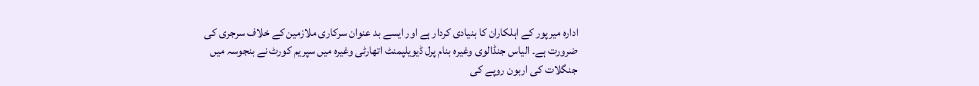ادارہ میرپور کے اہلکاران کا بنیادی کردار ہے اور ایسے بد عنوان سرکاری ملازمین کے خلاف سرجری کی ضرورت ہے۔ الیاس جنڈالوی وغیرہ بنام پرل ڈیویلپمنٹ اتھارٹی وغیرہ میں سپریم کورٹ نے بنجوسہ میں جنگلات کی اربون روپے کی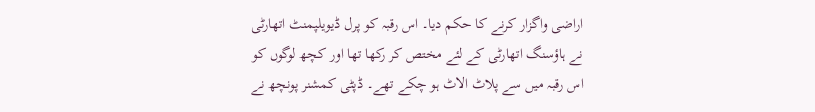اراضی واگزار کرنے کا حکم دیا۔ اس رقبہ کو پرل ڈیویلپمنٹ اتھارٹی نے ہاؤسنگ اتھارٹی کے لئے مختص کر رکھا تھا اور کچھ لوگوں کو اس رقبہ میں سے پلاٹ الاٹ ہو چکے تھے۔ ڈپٹی کمشنر پونچھ نے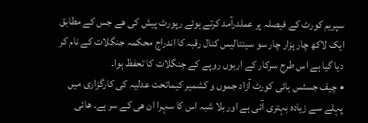سپریم کورٹ کے فیصلہ پر عملدرآمد کرتے ہوئے رپورٹ پیش کی ھے جس کے مطابق ایک لاکھ چار ہزار چار سو سینتالیس کنال رقبہ کا اندراج محکمہ جنگلات کے نام کر دیا گیا ہے اس طرح سرکار کے اربوں روپے کے جنگلات کا تحفظ ہوا۔
• چیف جسٹس ہائی کورٹ آزاد جموں و کشمیر کیماتحت عدلیہ کی کارگزاری میں پہلے سے زیادہ بہتری آئی ہے اور بلا شبہ اس کا سہرا ان ھی کے سر ہے۔ ھائی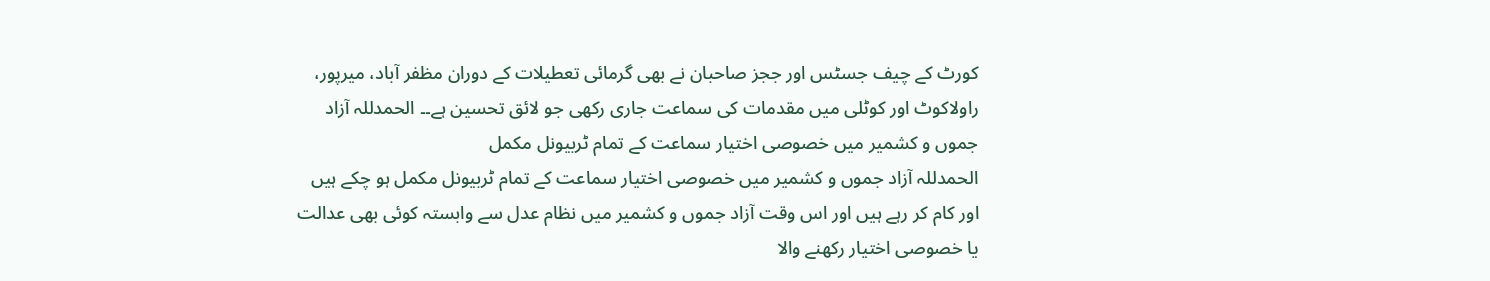کورٹ کے چیف جسٹس اور ججز صاحبان نے بھی گرمائی تعطیلات کے دوران مظفر آباد، میرپور، راولاکوٹ اور کوٹلی میں مقدمات کی سماعت جاری رکھی جو لائق تحسین ہے۔۔ الحمدللہ آزاد جموں و کشمیر میں خصوصی اختیار سماعت کے تمام ٹربیونل مکمل
الحمدللہ آزاد جموں و کشمیر میں خصوصی اختیار سماعت کے تمام ٹربیونل مکمل ہو چکے ہیں اور کام کر رہے ہیں اور اس وقت آزاد جموں و کشمیر میں نظام عدل سے وابستہ کوئی بھی عدالت یا خصوصی اختیار رکھنے والا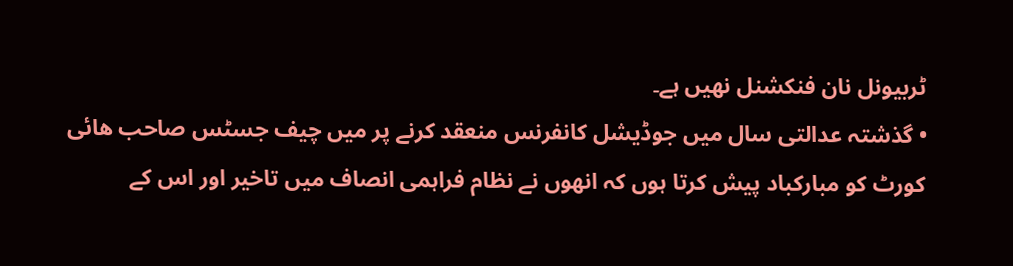ٹربیونل نان فنکشنل نھیں ہے۔
• گذشتہ عدالتی سال میں جوڈیشل کانفرنس منعقد کرنے پر میں چیف جسٹس صاحب ھائی کورٹ کو مبارکباد پیش کرتا ہوں کہ انھوں نے نظام فراہمی انصاف میں تاخیر اور اس کے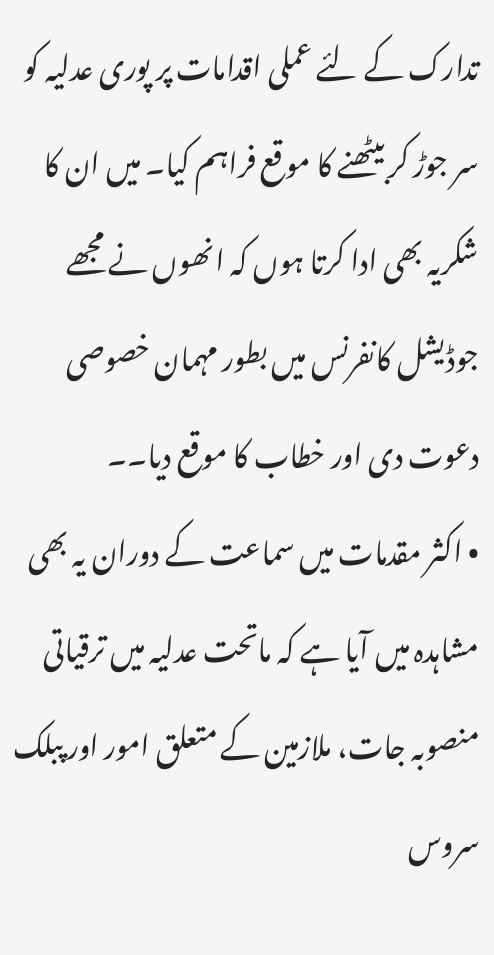تدارک کے لئے عملی اقدامات پر پوری عدلیہ کو سر جوڑ کر بیٹھنے کا موقع فراہم کیا۔ میں ان کا شکریہ بھی ادا کرتا ہوں کہ انھوں نے مجھے جوڈیشل کانفرنس میں بطور مہمان خصوصی دعوت دی اور خطاب کا موقع دیا۔۔
• اکثر مقدمات میں سماعت کے دوران یہ بھی مشاہدہ میں آیا ہے کہ ماتحت عدلیہ میں ترقیاتی منصوبہ جات، ملازمین کے متعلق امور اور پبلک سروس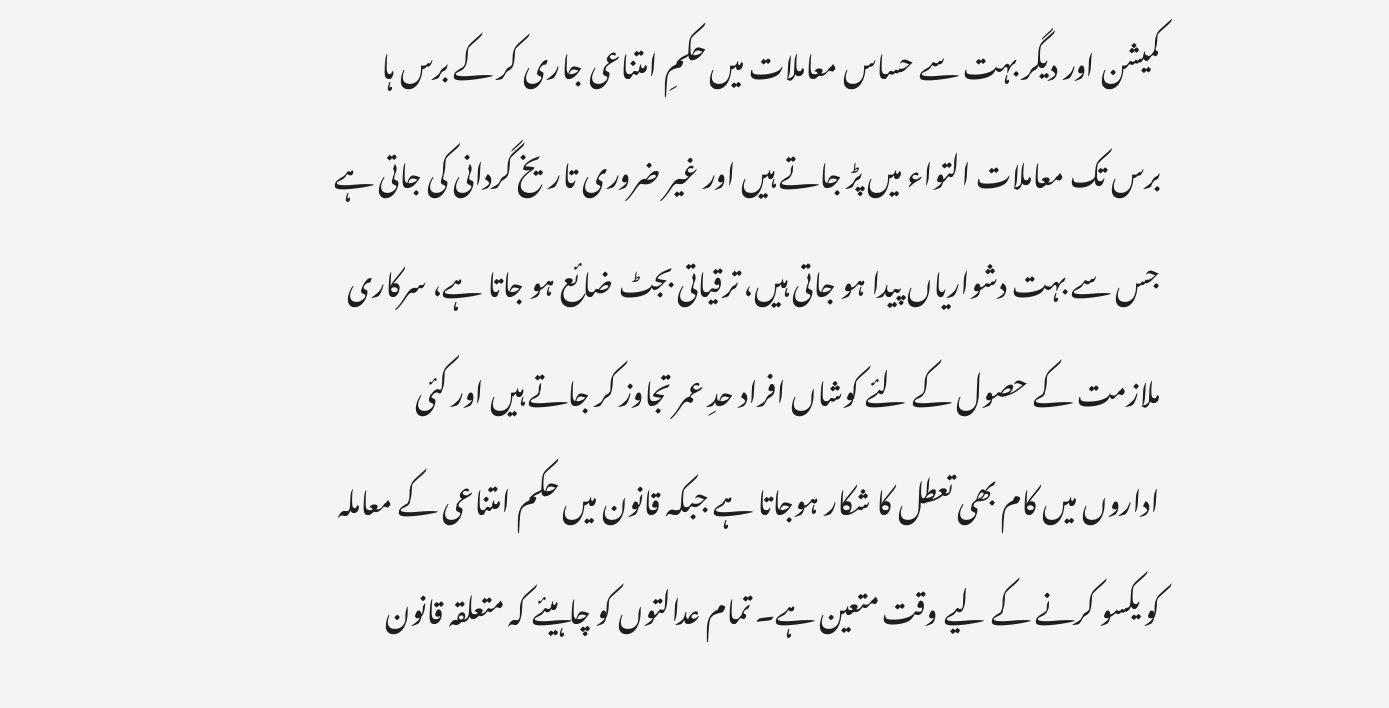کمیشن اور دیگر بہت سے حساس معاملات میں حکمِ امتناعی جاری کر کے برس ہا برس تک معاملات التواء میں پڑ جاتے ہیں اور غیر ضروری تاریخ گردانی کی جاتی ہے جس سے بہت دشواریاں پیدا ہو جاتی ہیں، ترقیاتی بجٹ ضائع ہو جاتا ہے، سرکاری ملازمت کے حصول کے لئے کوشاں افراد حدِ عمر تجاوز کر جاتے ہیں اور کئی اداروں میں کام بھی تعطل کا شکار ہوجاتا ہے جبکہ قانون میں حکم امتناعی کے معاملہ کو یکسو کرنے کے لیے وقت متعین ہے۔ تمام عدالتوں کو چاہیئے کہ متعلقہ قانون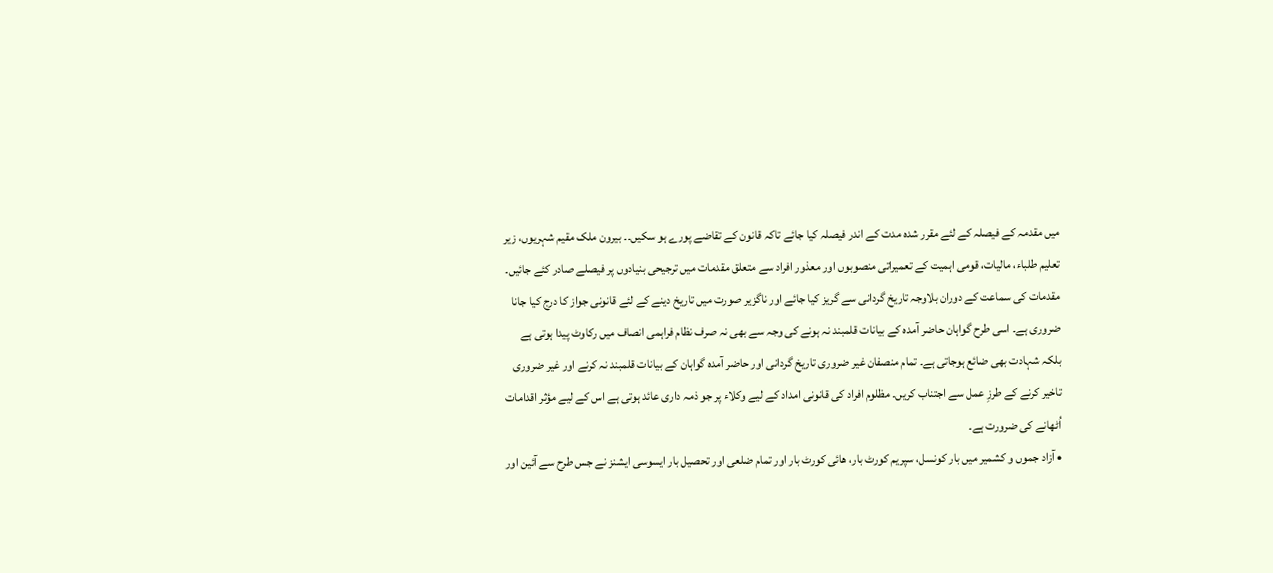میں مقدمہ کے فیصلہ کے لئے مقرر شدہ مدت کے اندر فیصلہ کیا جائے تاکہ قانون کے تقاضے پورے ہو سکیں۔۔ بیرون ملک مقیم شہریوں، زیر تعلیم طلباء، مالیات، قومی اہمیت کے تعمیراتی منصوبوں اور معذور افراد سے متعلق مقدمات میں ترجیحی بنیادوں پر فیصلے صادر کئے جائیں۔ مقدمات کی سماعت کے دوران بلاوجہ تاریخ گردانی سے گریز کیا جائے اور ناگزیر صورت میں تاریخ دینے کے لئے قانونی جواز کا درج کیا جانا ضروری ہے۔ اسی طرح گواہان حاضر آمدہ کے بیانات قلمبند نہ ہونے کی وجہ سے بھی نہ صرف نظام فراہمی انصاف میں رکاوٹ پیدا ہوتی ہے بلکہ شہادت بھی ضائع ہوجاتی ہے۔ تمام منصفان غیر ضروری تاریخ گردانی اور حاضر آمدہ گواہان کے بیانات قلمبند نہ کرنے اور غیر ضروری تاخیر کرنے کے طرزِ عمل سے اجتناب کریں۔ مظلوم افراد کی قانونی امداد کے لیے وکلاء پر جو ذمہ داری عائد ہوتی ہے اس کے لیے مؤثر اقدامات اُٹھانے کی ضرورت ہے۔
• آزاد جموں و کشمیر میں بار کونسل، سپریم کورٹ بار، ھائی کورٹ بار اور تمام ضلعی اور تحصیل بار ایسوسی ایشنز نے جس طرح سے آئین اور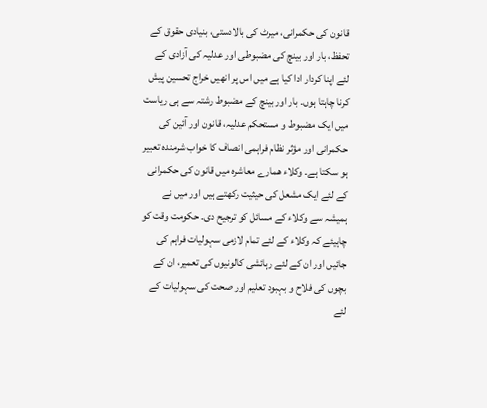قانون کی حکمرانی، میرٹ کی بالادستی، بنیادی حقوق کے تحفظ، بار اور بینچ کی مضبوطی اور عدلیہ کی آزادی کے لئے اپنا کردار ادا کیا ہے میں اس پر انھیں خراج تحسین پیش کرنا چاہتا ہوں۔ بار اور بینچ کے مضبوط رشتہ سے ہی ریاست میں ایک مضبوط و مستحکم عدلیہ، قانون اور آئین کی حکمرانی اور مؤثر نظام فراہمی انصاف کا خواب شرمندہ تعبیر ہو سکتا ہے۔ وکلاء ھمارے معاشرہ میں قانون کی حکمرانی کے لئے ایک مشعل کی حیثیت رکھتے ہیں اور میں نے ہمیشہ سے وکلاء کے مسائل کو ترجیح دی۔ حکومت وقت کو چاہیئے کہ وکلاء کے لئے تمام لازمی سہولیات فراہم کی جائیں اور ان کے لئے رہائشی کالونیوں کی تعمیر، ان کے بچوں کی فلاح و بہبود تعلیم اور صحت کی سہولیات کے لئے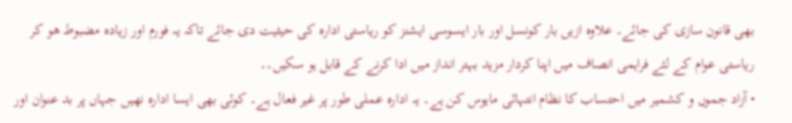بھی قانون سازی کی جائے۔ علاوہ ازیں بار کونسل اور بار ایسوسی ایشنز کو ریاستی ادارہ کی حیثیت دی جائے تاکہ یہ فورم اور زیادہ مضبوط ھو کر ریاستی عوام کے لئے فراہمی انصاف میں اپنا کردار مزید بہتر انداز میں ادا کرنے کے قابل ہو سکیں۔۔
• آزاد جموں و کشمیر میں احتساب کا نظام انتہائی مایوس کن ہے۔ یہ ادارہ عملی طور پر غیر فعال ہے۔ کوئی بھی ایسا ادارہ نھیں جہاں پر بد عنوان اور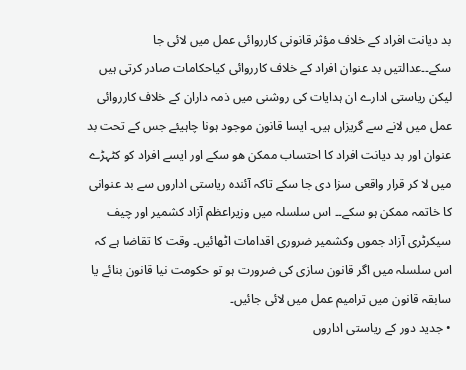بد دیانت افراد کے خلاف مؤثر قانونی کارروائی عمل میں لائی جا سکے۔۔عدالتیں بد عنوان افراد کے خلاف کارروائی کیاحکامات صادر کرتی ہیں لیکن ریاستی ادارے ان ہدایات کی روشنی میں ذمہ داران کے خلاف کارروائی عمل میں لانے سے گریزاں ہیں۔ ایسا قانون موجود ہونا چاہیئے جس کے تحت بد عنوان اور بد دیانت افراد کا احتساب ممکن ھو سکے اور ایسے افراد کو کٹہڑے میں لا کر قرار واقعی سزا دی جا سکے تاکہ آئندہ ریاستی اداروں سے بد عنوانی کا خاتمہ ممکن ہو سکے۔۔ اس سلسلہ میں وزیراعظم آزاد کشمیر اور چیف سیکرٹری آزاد جموں وکشمیر ضروری اقدامات اٹھائیں۔ وقت کا تقاضا ہے کہ اس سلسلہ میں اگر قانون سازی کی ضرورت ہو تو حکومت نیا قانون بنائے یا سابقہ قانون میں ترامیم عمل میں لائی جائیں۔
• جدید دور کے ریاستی اداروں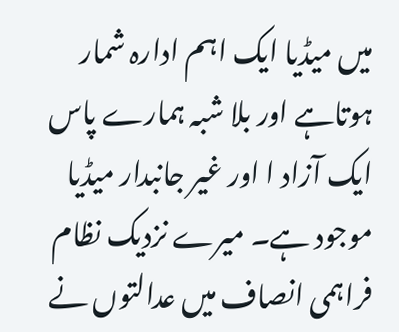میں میڈیا ایک اہم ادارہ شمار ہوتاہے اور بلا شبہ ہمارے پاس ایک آزاد ا اور غیر جانبدار میڈیا موجود ہے۔ میرے نزدیک نظام فراہمی انصاف میں عدالتوں نے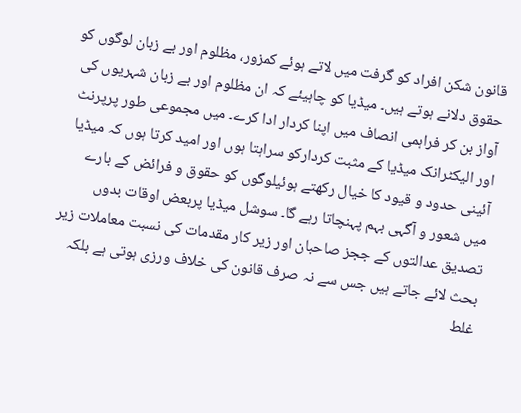قانون شکن افراد کو گرفت میں لاتے ہوئے کمزور، مظلوم اور بے زبان لوگوں کو حقوق دلانے ہوتے ہیں۔ میڈیا کو چاہیئے کہ ان مظلوم اور بے زبان شہریوں کی آواز بن کر فراہمی انصاف میں اپنا کردار ادا کرے۔ میں مجموعی طور پرپرنٹ اور الیکٹرانک میڈیا کے مثبت کردارکو سراہتا ہوں اور امید کرتا ہوں کہ میڈیا آئینی حدود و قیود کا خیال رکھتے ہوئیلوگوں کو حقوق و فرائض کے بارے میں شعور و آگہی بہم پہنچاتا رہے گا۔ سوشل میڈیا پربعض اوقات بدوں تصدیق عدالتوں کے ججز صاحبان اور زیر کار مقدمات کی نسبت معاملات زیر بحث لائے جاتے ہیں جس سے نہ صرف قانون کی خلاف ورزی ہوتی ہے بلکہ غلط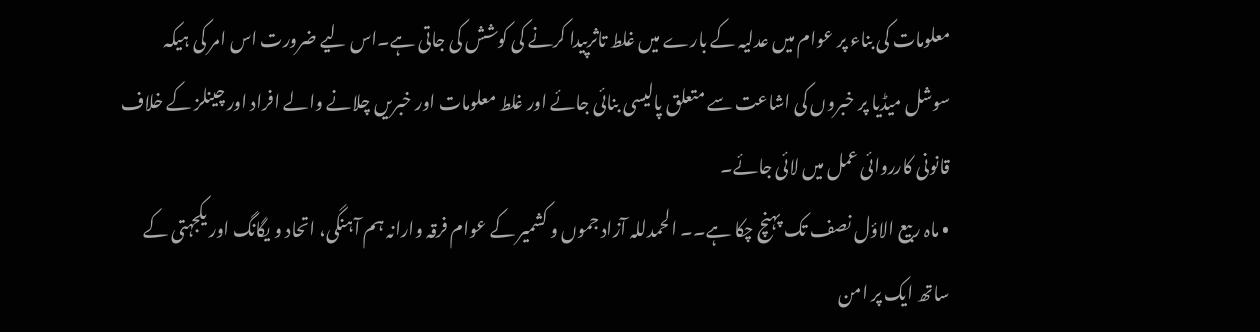معلومات کی بناء پر عوام میں عدلیہ کے بارے میں غلط تاثرپیدا کرنے کی کوشش کی جاتی ہے۔اس لیے ضرورت اس امر کی ہیکہ سوشل میڈیا پر خبروں کی اشاعت سے متعلق پالیسی بنائی جائے اور غلط معلومات اور خبریں چلانے والے افراد اور چینلز کے خلاف قانونی کارروائی عمل میں لائی جائے۔
• ماہ ربیع الاؤل نصف تک پہنچ چکا ہے۔۔ الحمدللہ آزاد جموں و کشمیر کے عوام فرقہ وارانہ ہم آہنگی، اتحاد و یگانگ اور یکجہتی کے ساتھ ایک پر امن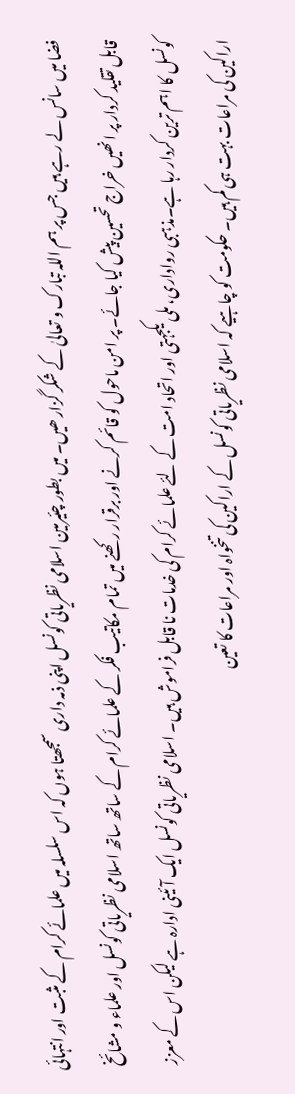فضا میں سانس لے رہے ہیں جس پر ہم اللہ تبارک و تعالیٰ کے شکر گزار ھیں۔ میں بطور چئیرمین اسلامی نظریاتی کونسل اپنی ذمہ داری سمجھتا ہوں کہ اس سلسلہ میں علمائے کرام کے مثبت اور انتہائی قابل تقلید کردار پر انھیں خراج تحسین پیش کیا جائے۔ پر امن ماحول کو قائم کرنے اور برقرار رکھنے میں تمام مکاتیب فکر کے علمائے کرام کے ساتھ ساتھ اسلامی نظریاتی کونسل اور علماء و مشائخ کونسل کا اہم ترین کردار رہا ہے۔مذہبی رواداری، ملی یکجہتی اور اتحاد امت کے لئے علمائے کرام کی خدمات نا قابل فراموش ہیں۔ اسلامی نظریاتی کونسل ایک آئینی ادارہ ہے لیکن اس کے معزز اراکین کی مراعات بہت ہی کم ہیں۔ حکومت کو چاہیے کہ اسلامی نظریاتی کونسل کے اراکین کی تنخواہ اور مراعات کا تعین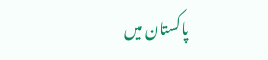پاکستان میں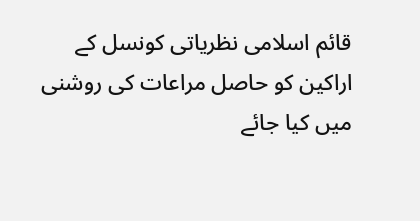قائم اسلامی نظریاتی کونسل کے اراکین کو حاصل مراعات کی روشنی میں کیا جائے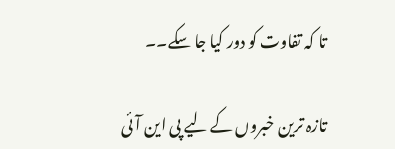تا کہ تفاوت کو دور کیا جا سکے۔۔

تازہ ترین خبروں کے لیے پی این آئی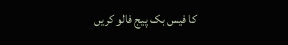کا فیس بک پیج فالو کریں